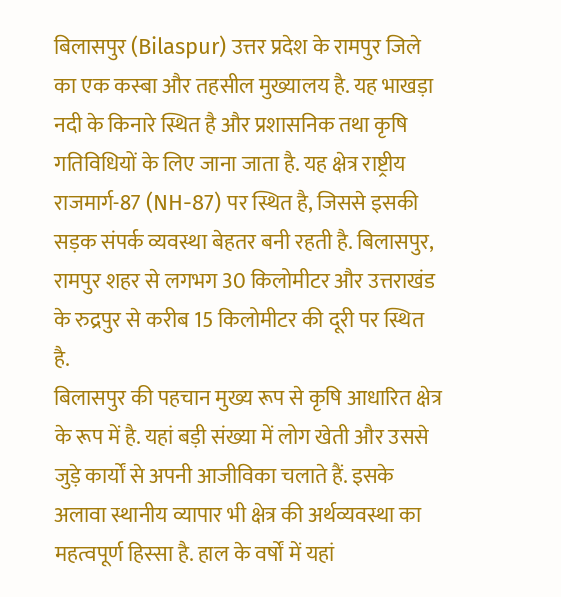बिलासपुर (Bilaspur) उत्तर प्रदेश के रामपुर जिले का एक कस्बा और तहसील मुख्यालय है. यह भाखड़ा नदी के किनारे स्थित है और प्रशासनिक तथा कृषि गतिविधियों के लिए जाना जाता है. यह क्षेत्र राष्ट्रीय राजमार्ग-87 (NH-87) पर स्थित है, जिससे इसकी सड़क संपर्क व्यवस्था बेहतर बनी रहती है. बिलासपुर, रामपुर शहर से लगभग 30 किलोमीटर और उत्तराखंड के रुद्रपुर से करीब 15 किलोमीटर की दूरी पर स्थित है.
बिलासपुर की पहचान मुख्य रूप से कृषि आधारित क्षेत्र के रूप में है. यहां बड़ी संख्या में लोग खेती और उससे जुड़े कार्यों से अपनी आजीविका चलाते हैं. इसके अलावा स्थानीय व्यापार भी क्षेत्र की अर्थव्यवस्था का महत्वपूर्ण हिस्सा है. हाल के वर्षों में यहां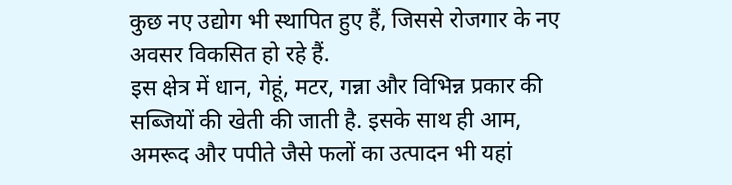कुछ नए उद्योग भी स्थापित हुए हैं, जिससे रोजगार के नए अवसर विकसित हो रहे हैं.
इस क्षेत्र में धान, गेहूं, मटर, गन्ना और विभिन्न प्रकार की सब्जियों की खेती की जाती है. इसके साथ ही आम, अमरूद और पपीते जैसे फलों का उत्पादन भी यहां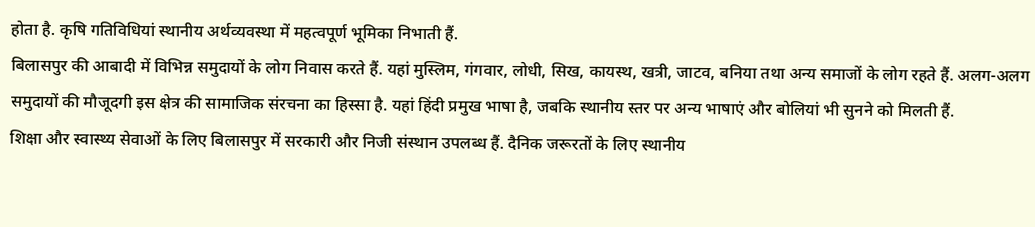होता है. कृषि गतिविधियां स्थानीय अर्थव्यवस्था में महत्वपूर्ण भूमिका निभाती हैं.
बिलासपुर की आबादी में विभिन्न समुदायों के लोग निवास करते हैं. यहां मुस्लिम, गंगवार, लोधी, सिख, कायस्थ, खत्री, जाटव, बनिया तथा अन्य समाजों के लोग रहते हैं. अलग-अलग समुदायों की मौजूदगी इस क्षेत्र की सामाजिक संरचना का हिस्सा है. यहां हिंदी प्रमुख भाषा है, जबकि स्थानीय स्तर पर अन्य भाषाएं और बोलियां भी सुनने को मिलती हैं.
शिक्षा और स्वास्थ्य सेवाओं के लिए बिलासपुर में सरकारी और निजी संस्थान उपलब्ध हैं. दैनिक जरूरतों के लिए स्थानीय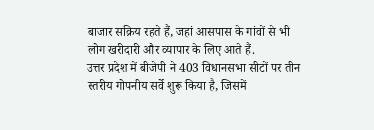बाजार सक्रिय रहते हैं, जहां आसपास के गांवों से भी लोग खरीदारी और व्यापार के लिए आते हैं.
उत्तर प्रदेश में बीजेपी ने 403 विधानसभा सीटों पर तीन स्तरीय गोपनीय सर्वे शुरू किया है, जिसमें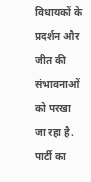विधायकों के प्रदर्शन और जीत की संभावनाओं को परखा जा रहा है. पार्टी का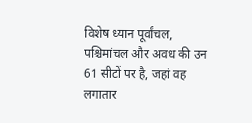विशेष ध्यान पूर्वांचल, पश्चिमांचल और अवध की उन 61 सीटों पर है, जहां वह लगातार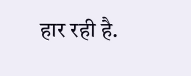हार रही है.